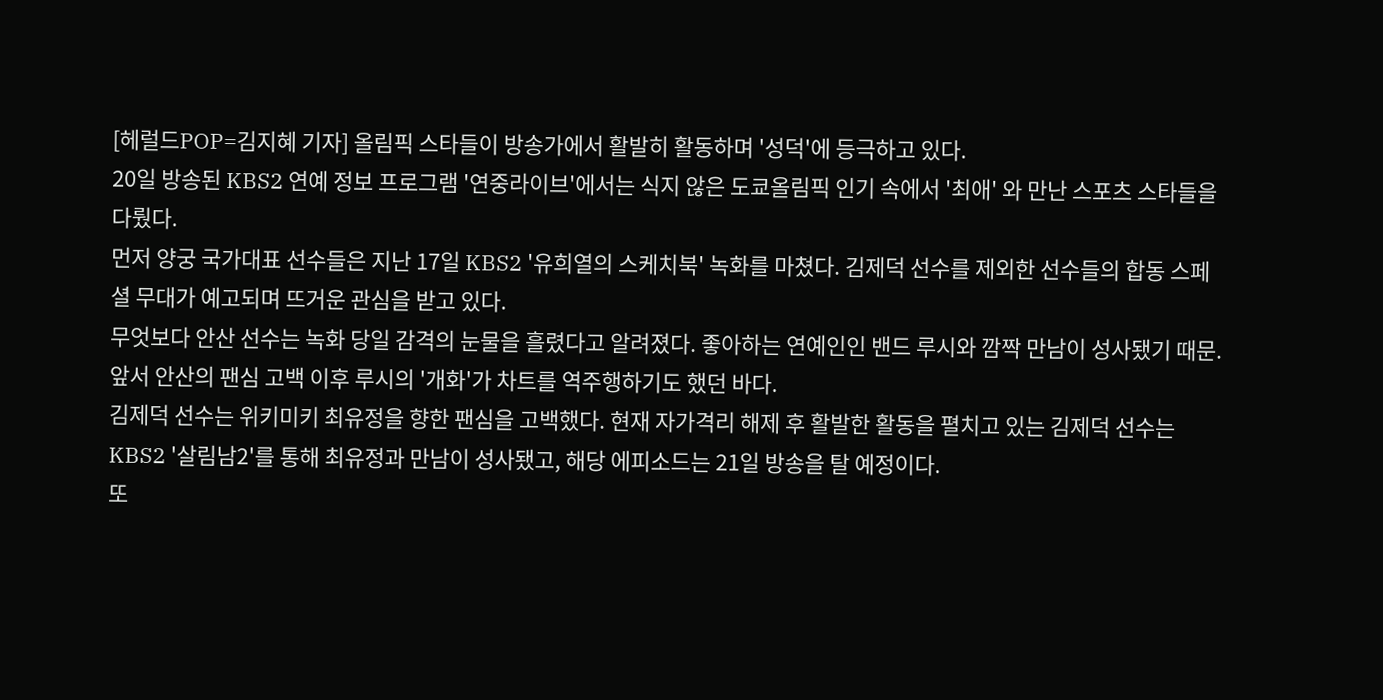[헤럴드POP=김지혜 기자] 올림픽 스타들이 방송가에서 활발히 활동하며 '성덕'에 등극하고 있다.
20일 방송된 KBS2 연예 정보 프로그램 '연중라이브'에서는 식지 않은 도쿄올림픽 인기 속에서 '최애' 와 만난 스포츠 스타들을 다뤘다.
먼저 양궁 국가대표 선수들은 지난 17일 KBS2 '유희열의 스케치북' 녹화를 마쳤다. 김제덕 선수를 제외한 선수들의 합동 스페셜 무대가 예고되며 뜨거운 관심을 받고 있다.
무엇보다 안산 선수는 녹화 당일 감격의 눈물을 흘렸다고 알려졌다. 좋아하는 연예인인 밴드 루시와 깜짝 만남이 성사됐기 때문. 앞서 안산의 팬심 고백 이후 루시의 '개화'가 차트를 역주행하기도 했던 바다.
김제덕 선수는 위키미키 최유정을 향한 팬심을 고백했다. 현재 자가격리 해제 후 활발한 활동을 펼치고 있는 김제덕 선수는 KBS2 '살림남2'를 통해 최유정과 만남이 성사됐고, 해당 에피소드는 21일 방송을 탈 예정이다.
또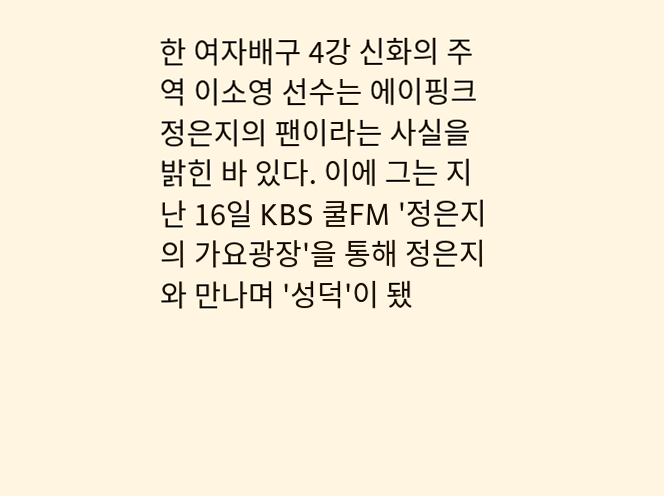한 여자배구 4강 신화의 주역 이소영 선수는 에이핑크 정은지의 팬이라는 사실을 밝힌 바 있다. 이에 그는 지난 16일 KBS 쿨FM '정은지의 가요광장'을 통해 정은지와 만나며 '성덕'이 됐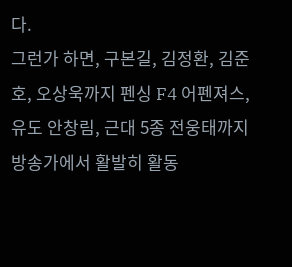다.
그런가 하면, 구본길, 김정환, 김준호, 오상욱까지 펜싱 F4 어펜져스, 유도 안창림, 근대 5종 전웅태까지 방송가에서 활발히 활동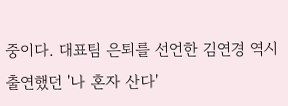중이다. 대표팀 은퇴를 선언한 김연경 역시 출연했던 '나 혼자 산다'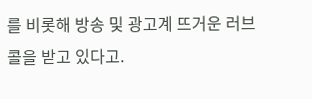를 비롯해 방송 및 광고계 뜨거운 러브콜을 받고 있다고.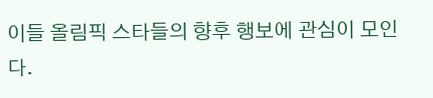이들 올림픽 스타들의 향후 행보에 관심이 모인다.